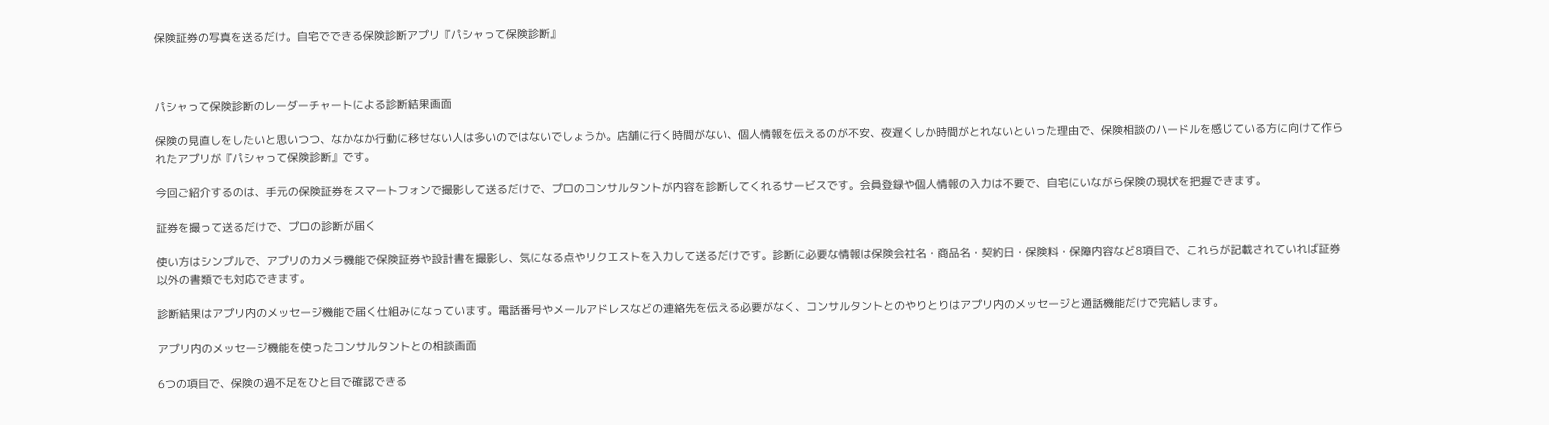保険証券の写真を送るだけ。自宅でできる保険診断アプリ『パシャって保険診断』



パシャって保険診断のレーダーチャートによる診断結果画面

保険の見直しをしたいと思いつつ、なかなか行動に移せない人は多いのではないでしょうか。店舗に行く時間がない、個人情報を伝えるのが不安、夜遅くしか時間がとれないといった理由で、保険相談のハードルを感じている方に向けて作られたアプリが『パシャって保険診断』です。

今回ご紹介するのは、手元の保険証券をスマートフォンで撮影して送るだけで、プロのコンサルタントが内容を診断してくれるサービスです。会員登録や個人情報の入力は不要で、自宅にいながら保険の現状を把握できます。

証券を撮って送るだけで、プロの診断が届く

使い方はシンプルで、アプリのカメラ機能で保険証券や設計書を撮影し、気になる点やリクエストを入力して送るだけです。診断に必要な情報は保険会社名・商品名・契約日・保険料・保障内容など8項目で、これらが記載されていれば証券以外の書類でも対応できます。

診断結果はアプリ内のメッセージ機能で届く仕組みになっています。電話番号やメールアドレスなどの連絡先を伝える必要がなく、コンサルタントとのやりとりはアプリ内のメッセージと通話機能だけで完結します。

アプリ内のメッセージ機能を使ったコンサルタントとの相談画面

6つの項目で、保険の過不足をひと目で確認できる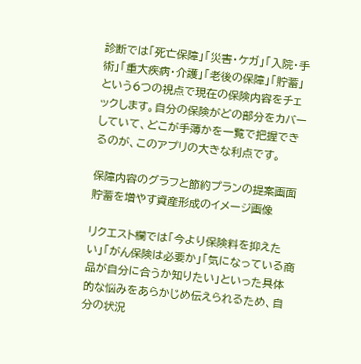診断では「死亡保障」「災害・ケガ」「入院・手術」「重大疾病・介護」「老後の保障」「貯蓄」という6つの視点で現在の保険内容をチェックします。自分の保険がどの部分をカバーしていて、どこが手薄かを一覧で把握できるのが、このアプリの大きな利点です。

保障内容のグラフと節約プランの提案画面
貯蓄を増やす資産形成のイメージ画像

リクエスト欄では「今より保険料を抑えたい」「がん保険は必要か」「気になっている商品が自分に合うか知りたい」といった具体的な悩みをあらかじめ伝えられるため、自分の状況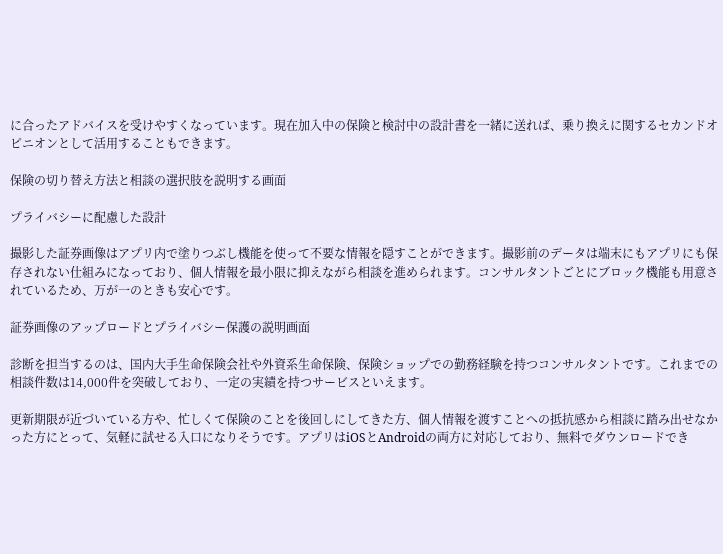に合ったアドバイスを受けやすくなっています。現在加入中の保険と検討中の設計書を一緒に送れば、乗り換えに関するセカンドオピニオンとして活用することもできます。

保険の切り替え方法と相談の選択肢を説明する画面

プライバシーに配慮した設計

撮影した証券画像はアプリ内で塗りつぶし機能を使って不要な情報を隠すことができます。撮影前のデータは端末にもアプリにも保存されない仕組みになっており、個人情報を最小限に抑えながら相談を進められます。コンサルタントごとにブロック機能も用意されているため、万が一のときも安心です。

証券画像のアップロードとプライバシー保護の説明画面

診断を担当するのは、国内大手生命保険会社や外資系生命保険、保険ショップでの勤務経験を持つコンサルタントです。これまでの相談件数は14,000件を突破しており、一定の実績を持つサービスといえます。

更新期限が近づいている方や、忙しくて保険のことを後回しにしてきた方、個人情報を渡すことへの抵抗感から相談に踏み出せなかった方にとって、気軽に試せる入口になりそうです。アプリはiOSとAndroidの両方に対応しており、無料でダウンロードでき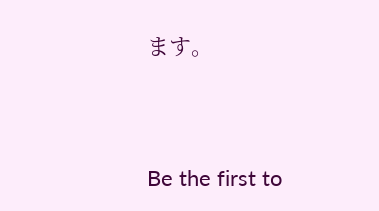ます。




Be the first to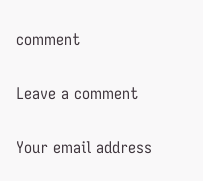comment

Leave a comment

Your email address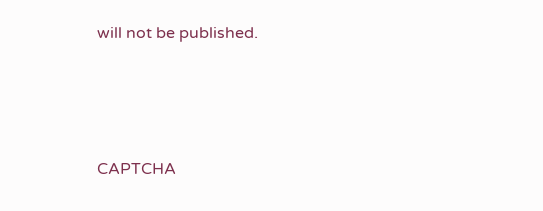will not be published.




CAPTCHA